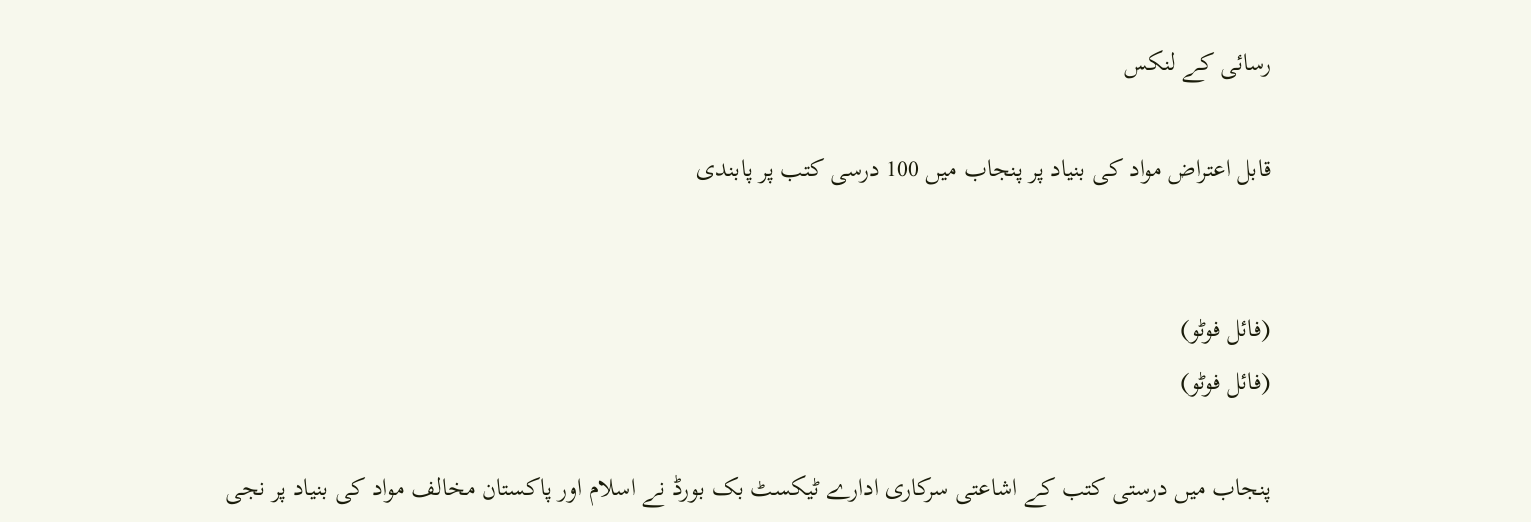رسائی کے لنکس

قابل اعتراض مواد کی بنیاد پر پنجاب میں 100 درسی کتب پر پابندی


(فائل فوٹو)
(فائل فوٹو)

پنجاب میں درستی کتب کے اشاعتی سرکاری ادارے ٹیکسٹ بک بورڈ نے اسلام اور پاکستان مخالف مواد کی بنیاد پر نجی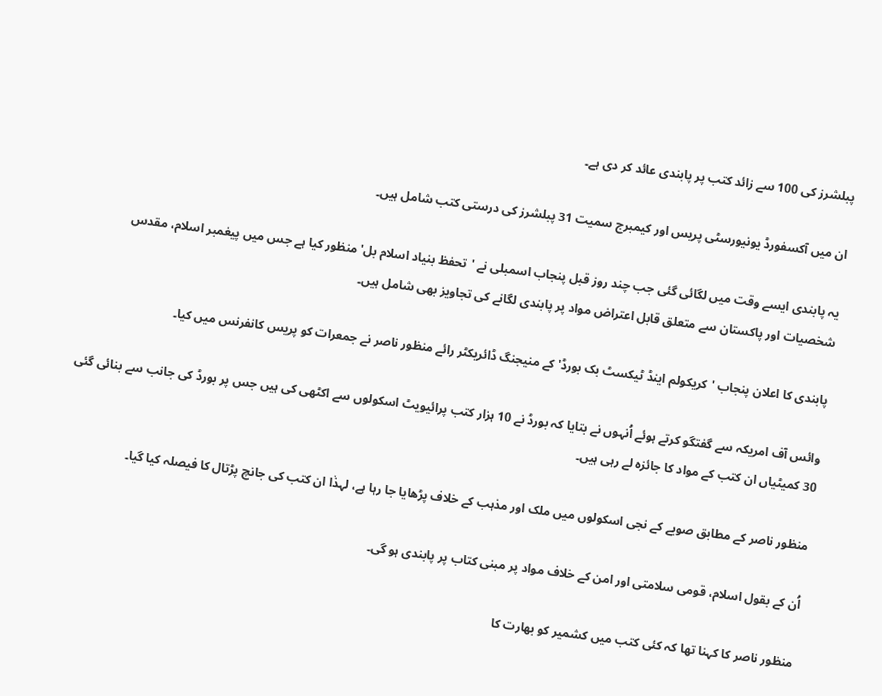پبلشرز کی 100 سے زائد کتب پر پابندی عائد کر دی ہے۔

ان میں آکسفورڈ یونیورسٹی پریس اور کیمبرج سمیت 31 پبلشرز کی درستی کتب شامل ہیں۔

یہ پابندی ایسے وقت میں لگائی گئی جب چند روز قبل پنجاب اسمبلی نے 'تحفظ بنیاد اسلام بل' منظور کیا ہے جس میں پیغمبر اسلام، مقدس شخصیات اور پاکستان سے متعلق قابل اعتراض مواد پر پابندی لگانے کی تجاویز بھی شامل ہیں۔

پابندی کا اعلان پنجاب 'کریکولم اینڈ ٹیکسٹ بک بورڈ' کے منیجنگ ڈائریکٹر رائے منظور ناصر نے جمعرات کو پریس کانفرنس میں کیا۔

وائس آف امریکہ سے گفتگو کرتے ہوئے اُنہوں نے بتایا کہ بورڈ نے 10 ہزار کتب پرائیویٹ اسکولوں سے اکٹھی کی ہیں جس پر بورڈ کی جانب سے بنائی گئی 30 کمیٹیاں ان کتب کے مواد کا جائزہ لے رہی ہیں۔

منظور ناصر کے مطابق صوبے کے نجی اسکولوں میں ملک اور مذہب کے خلاف پڑھایا جا رہا ہے، لہذٰا ان کتب کی جانچ پڑتال کا فیصلہ کیا گیا۔

اُن کے بقول اسلام، قومی سلامتی اور امن کے خلاف مواد پر مبنی کتاب پر پابندی ہو گی۔

منظور ناصر کا کہنا تھا کہ کئی کتب میں کشمیر کو بھارت کا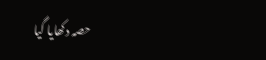حصہ دکھایا گیا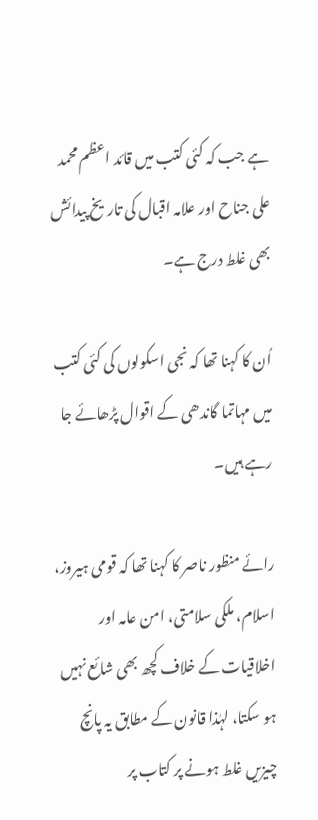ہے جب کہ کئی کتب میں قائد اعظم محمد علی جناح اور علامہ اقبال کی تاریخ پیدائش بھی غلط درج ہے۔

اُن کا کہنا تھا کہ نجی اسکولوں کی کئی کتب میں مہاتما گاندھی کے اقوال پڑھائے جا رہے ہیں۔

رائے منظور ناصر کا کہنا تھا کہ قومی ہیروز، اسلام، ملکی سلامتی، امن عامہ اور اخلاقیات کے خلاف کچھ بھی شائع نہیں ہو سکتا، لہٰذا قانون کے مطابق یہ پانچ چیزیں غلط ہونے پر کتاب پر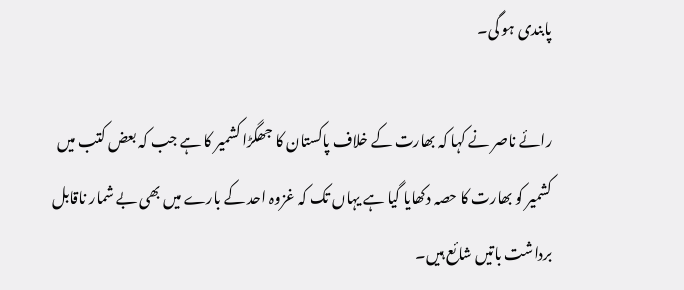پابندی ہو گی۔

رائے ناصر نے کہا کہ بھارت کے خلاف پاکستان کا جھگڑا کشمیر کا ہے جب کہ بعض کتب میں کشمیر کو بھارت کا حصہ دکھایا گیا ہے یہاں تک کہ غزوہ احد کے بارے میں بھی بے شمار ناقابل برداشت باتیں شائع ہیں۔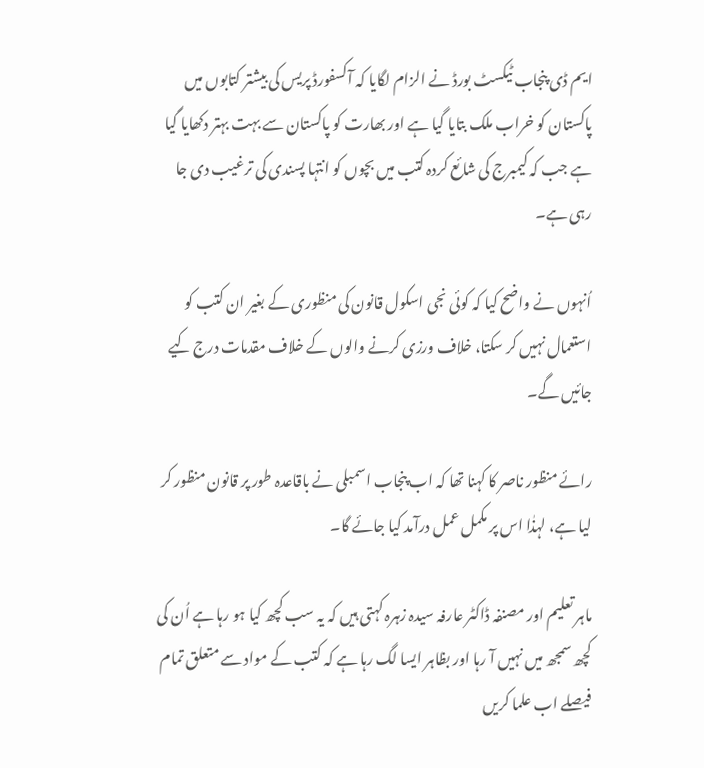ایم ڈی پنجاب ٹیکسٹ بورڈ نے الزام لگایا کہ آکسفورڈ پریس کی بیشتر کتابوں میں پاکستان کو خراب ملک بتایا گیا ہے اور بھارت کو پاکستان سے بہت بہتر دکھایا گیا ہے جب کہ کیمبرج کی شائع کردہ کتب میں بچوں کو انتہا پسندی کی ترغیب دی جا رہی ہے۔

اُنہوں نے واضح کیا کہ کوئی نجی اسکول قانون کی منظوری کے بغیر ان کتب کو استعمال نہیں کر سکتا، خلاف ورزی کرنے والوں کے خلاف مقدمات درج کیے جائیں گے۔

رائے منظور ناصر کا کہنا تھا کہ اب پنجاب اسمبلی نے باقاعدہ طور پر قانون منظور کر لیا ہے، لہذٰا اس پر مکمل عمل درآمد کیا جائے گا۔

ماہر تعلیم اور مصنفہ ڈاکٹر عارفہ سیدہ زہرہ کہتی ہیں کہ یہ سب کچھ کیا ہو رہا ہے اُن کی کچھ سمجھ میں نہیں آ رہا اور بظاہر ایسا لگ رہا ہے کہ کتب کے مواد سے متعلق تمام فیصلے اب علما کریں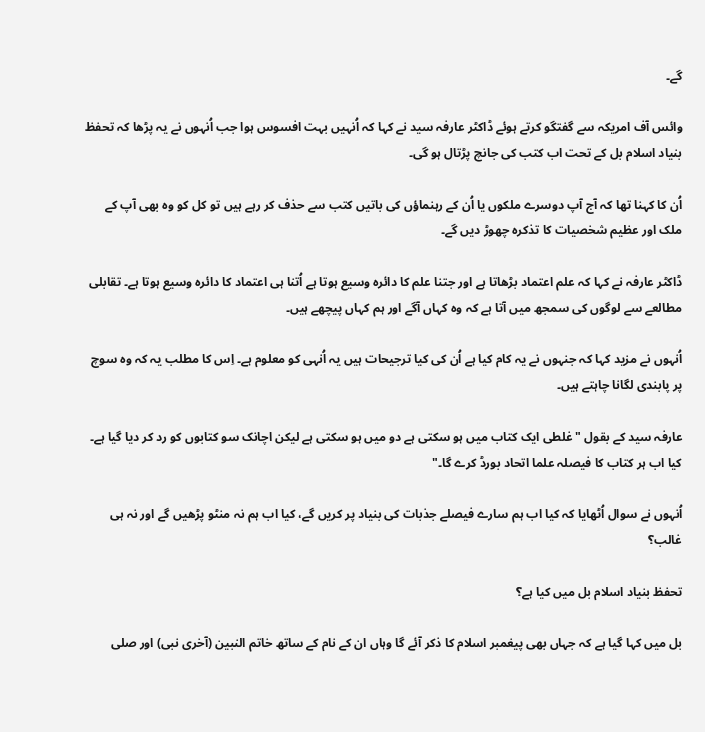گے۔

وائس آف امریکہ سے گفتگو کرتے ہوئے ڈاکٹر عارفہ سید نے کہا کہ اُنہیں بہت افسوس ہوا جب اُنہوں نے یہ پڑھا کہ تحفظ بنیاد اسلام بل کے تحت اب کتب کی جانچ پڑتال ہو گی۔

اُن کا کہنا تھا کہ آج آپ دوسرے ملکوں یا اُن کے رہنماؤں کی باتیں کتب سے حذف کر رہے ہیں تو کل کو وہ بھی آپ کے ملک اور عظیم شخصیات کا تذکرہ چھوڑ دیں گے۔

ڈاکٹر عارفہ نے کہا کہ علم اعتماد بڑھاتا ہے اور جتنا علم کا دائرہ وسیع ہوتا ہے اُتنا ہی اعتماد کا دائرہ وسیع ہوتا ہے۔ تقابلی مطالعے سے لوگوں کی سمجھ میں آتا ہے کہ وہ کہاں آگے اور ہم کہاں پیچھے ہیں۔

اُنہوں نے مزید کہا کہ جنہوں نے یہ کام کیا ہے اُن کی کیا ترجیحات ہیں یہ اُنہی کو معلوم ہے۔ اِس کا مطلب یہ کہ وہ سوچ پر پابندی لگانا چاہتے ہیں۔

عارفہ سید کے بقول "غلطی ایک کتاب میں ہو سکتی ہے دو میں ہو سکتی ہے لیکن اچانک سو کتابوں کو رد کر دیا گیا ہے۔ کیا اب ہر کتاب کا فیصلہ علما اتحاد بورڈ کرے گا۔"

اُنہوں نے سوال اُٹھایا کہ کیا اب ہم سارے فیصلے جذبات کی بنیاد پر کریں گے، کیا اب ہم نہ منٹو پڑھیں گے اور نہ ہی غالب؟

تحفظ بنیاد اسلام بل میں کیا ہے؟

بل میں کہا گیا ہے کہ جہاں بھی پیغمبر اسلام کا ذکر آئے گا وہاں ان کے نام کے ساتھ خاتم النبین (آخری نبی) اور صلی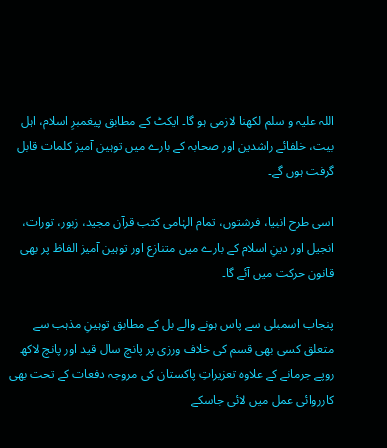اللہ علیہ و سلم لکھنا لازمی ہو گا۔ ایکٹ کے مطابق پیغمبرِ اسلام، اہل بیت، خلفائے راشدین اور صحابہ کے بارے میں توہین آمیز کلمات قابل گرفت ہوں گے۔

اسی طرح انبیا، فرشتوں، تمام الہٰامی کتب قرآن مجید، زبور، تورات، انجیل اور دینِ اسلام کے بارے میں متنازع اور توہین آمیز الفاظ پر بھی قانون حرکت میں آئے گا۔

پنجاب اسمبلی سے پاس ہونے والے بل کے مطابق توہینِ مذہب سے متعلق کسی بھی قسم کی خلاف ورزی پر پانچ سال قید اور پانچ لاکھ روپے جرمانے کے علاوہ تعزیراتِ پاکستان کی مروجہ دفعات کے تحت بھی کارروائی عمل میں لائی جاسکے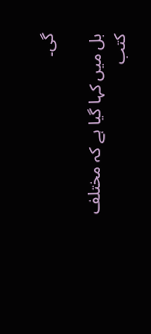گی۔

بل میں کہا گیا ہے کہ مختلف کتب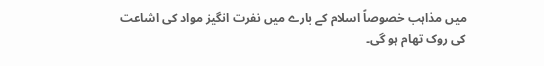میں مذاہب خصوصاً اسلام کے بارے میں نفرت انگیز مواد کی اشاعت کی روک تھام ہو گی۔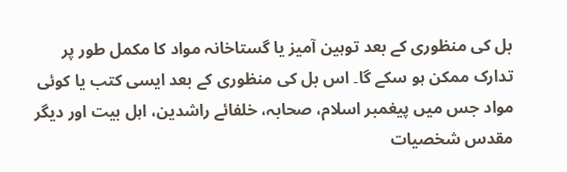بل کی منظوری کے بعد توہین آمیز یا گستاخانہ مواد کا مکمل طور پر تدارک ممکن ہو سکے گا۔ اس بل کی منظوری کے بعد ایسی کتب یا کوئی مواد جس میں پیغمبر اسلام، صحابہ، خلفائے راشدین، اہل بیت اور دیگر مقدس شخصیات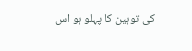کی توہین کا پہلو ہو اس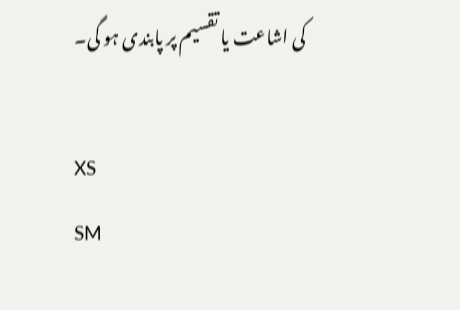کی اشاعت یا تقسیم پر پابندی ہو گی۔

XS
SM